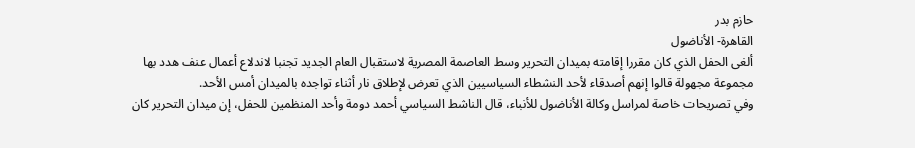حازم بدر
القاهرة- الأناضول
ألغى الحفل الذي كان مقررا إقامته بميدان التحرير وسط العاصمة المصرية لاستقبال العام الجديد تجنبا لاندلاع أعمال عنف هدد بها مجموعة مجهولة قالوا إنهم أصدقاء لأحد النشطاء السياسيين الذي تعرض لإطلاق نار أثناء تواجده بالميدان أمس الأحد.
وفي تصريحات خاصة لمراسل وكالة الأناضول للأنباء، قال الناشط السياسي أحمد دومة وأحد المنظمين للحفل، إن ميدان التحرير كان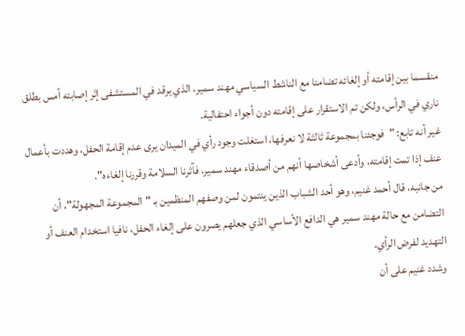منقسما بين إقامته أو إلغائه تضامنا مع الناشط السياسي مهند سمير، الذي يرقد في المستشفى إثر إصابته أمس بطلق ناري في الرأس، ولكن تم الاستقرار على إقامته دون أجواء احتفالية.
غير أنه تابع: "فوجئنا بمجموعة ثالثة لا نعرفها، استغلت وجود رأي في الميدان يرى عدم إقامة الحفل، وهددت بأعمال عنف إذا تمت إقامته، وأدعى أشخاصها أنهم من أصدقاء مهند سمير، فآثرنا السلامة وقررنا إلغاءه".
من جانبه، قال أحمد غنيم، وهو أحد الشباب الذين ينتمون لمن وصفهم المنظمين بـ "المجموعة المجهولة"، أن التضامن مع حالة مهند سمير هي الدافع الأساسي الذي جعلهم يصرون على إلغاء الحفل، نافيا استخدام العنف أو التهديد لفرض الرأي.
وشدد غنيم على أن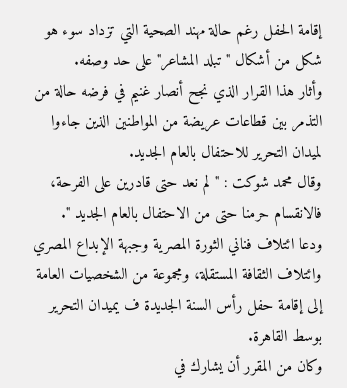إقامة الحفل رغم حالة مهند الصحية التي تزداد سوء هو شكل من أشكال " تبلد المشاعر" على حد وصفه.
وأثار هذا القرار الذي نجح أنصار غنيم في فرضه حالة من التذمر بين قطاعات عريضة من المواطنين الذين جاءوا لميدان التحرير للاحتفال بالعام الجديد.
وقال محمد شوكت : " لم نعد حتى قادرين على الفرحة، فالانقسام حرمنا حتى من الاحتفال بالعام الجديد ".
ودعا ائتلاف فناني الثورة المصرية وجبهة الإبداع المصري وائتلاف الثقافة المستقلة، ومجموعة من الشخصيات العامة إلى إقامة حفل رأس السنة الجديدة ف يميدان التحرير بوسط القاهرة.
وكان من المقرر أن يشارك في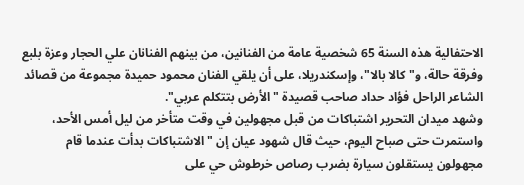الاحتفالية هذه السنة 65 شخصية عامة من الفنانين، من بينهم الفنانان علي الحجار وعزة بلبع وفرقة حالة، و"كالا بالا"، وإسكندريلا، على أن يلقي الفنان محمود حميدة مجموعة من قصائد الشاعر الراحل فؤاد حداد صاحب قصيدة "الأرض بتتكلم عربي".
وشهد ميدان التحرير اشتباكات من قبل مجهولين في وقت متأخر من ليل أمس الأحد، واستمرت حتى صباح اليوم، حيث قال شهود عيان إن "الاشتباكات بدأت عندما قام مجهولون يستقلون سيارة بضرب رصاص خرطوش حي على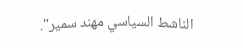الناشط السياسي مهند سمير".